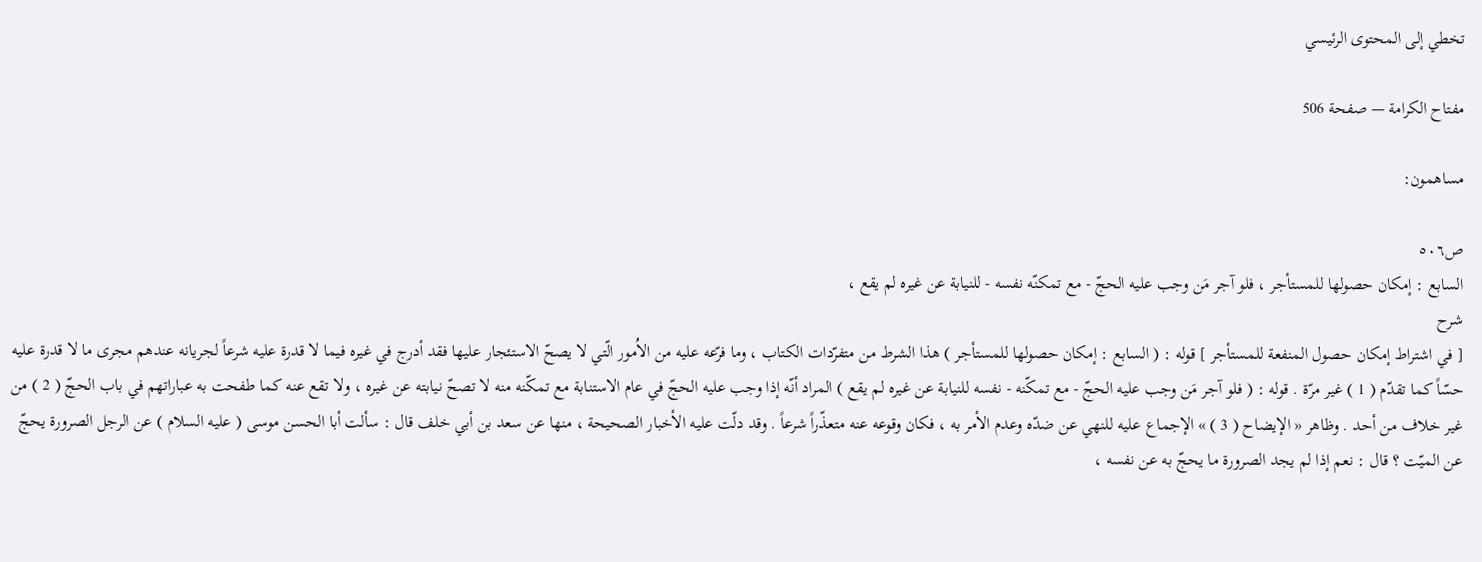تخطي إلى المحتوى الرئيسي

مفتاح الكرامة — صفحة 506

مساهمون:

ص٥٠٦
السابع : إمكان حصولها للمستأجر ، فلو آجر مَن وجب عليه الحجّ - مع تمكنّه نفسه - للنيابة عن غيره لم يقع ،
شرح
[ في اشتراط إمكان حصول المنفعة للمستأجر ] قوله : ( السابع : إمكان حصولها للمستأجر ) هذا الشرط من متفرّدات الكتاب ، وما فرّعه عليه من الاُمور الّتي لا يصحّ الاستئجار عليها فقد أدرج في غيره فيما لا قدرة عليه شرعاً لجريانه عندهم مجرى ما لا قدرة عليه حسّاً كما تقدّم ( 1 ) غير مرّة . قوله : ( فلو آجر مَن وجب عليه الحجّ - مع تمكّنه - نفسه للنيابة عن غيره لم يقع ) المراد أنّه إذا وجب عليه الحجّ في عام الاستنابة مع تمكّنه منه لا تصحّ نيابته عن غيره ، ولا تقع عنه كما طفحت به عباراتهم في باب الحجّ ( 2 ) من غير خلاف من أحد . وظاهر « الإيضاح ( 3 ) » الإجماع عليه للنهي عن ضدّه وعدم الأمر به ، فكان وقوعه عنه متعذّراً شرعاً . وقد دلّت عليه الأخبار الصحيحة ، منها عن سعد بن أبي خلف قال : سألت أبا الحسن موسى ( عليه السلام ) عن الرجل الصرورة يحجّ عن الميّت ؟ قال : نعم إذا لم يجد الصرورة ما يحجّ به عن نفسه ،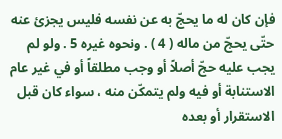فإن كان له ما يحجّ به عن نفسه فليس يجزئ عنه حتّى يحجّ من ماله ( 4 ) . ونحوه غيره 5 . ولو لم يجب عليه حجّ أصلاً أو وجب مطلقاً أو في غير عام الاستنابة أو فيه ولم يتمكّن منه ، سواء كان قبل الاستقرار أو بعده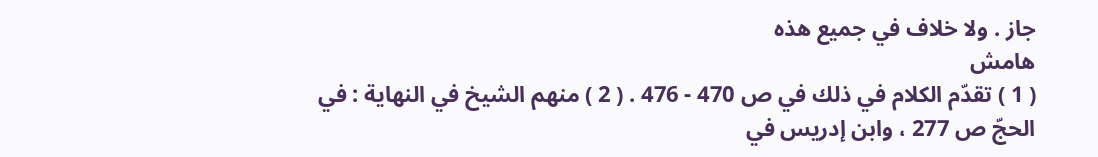جاز . ولا خلاف في جميع هذه
هامش
( 1 ) تقدّم الكلام في ذلك في ص 470 - 476 . ( 2 ) منهم الشيخ في النهاية : في الحجّ ص 277 ، وابن إدريس في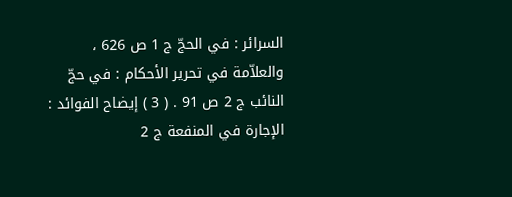السرائر : في الحجّ ج 1 ص 626 ، والعلاّمة في تحرير الأحكام : في حجّ النائب ج 2 ص 91 . ( 3 ) إيضاح الفوائد : الإجارة في المنفعة ج 2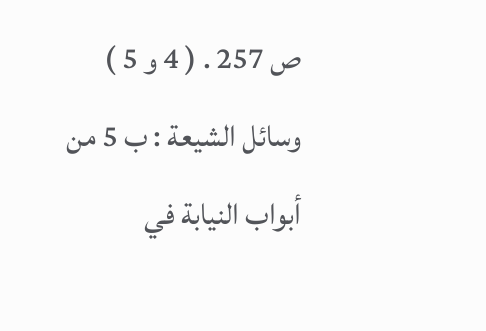ص 257 . ( 4 و 5 ) وسائل الشيعة : ب 5 من أبواب النيابة في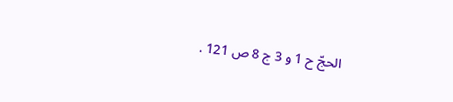الحجّ ح 1 و 3 ج 8 ص 121 .